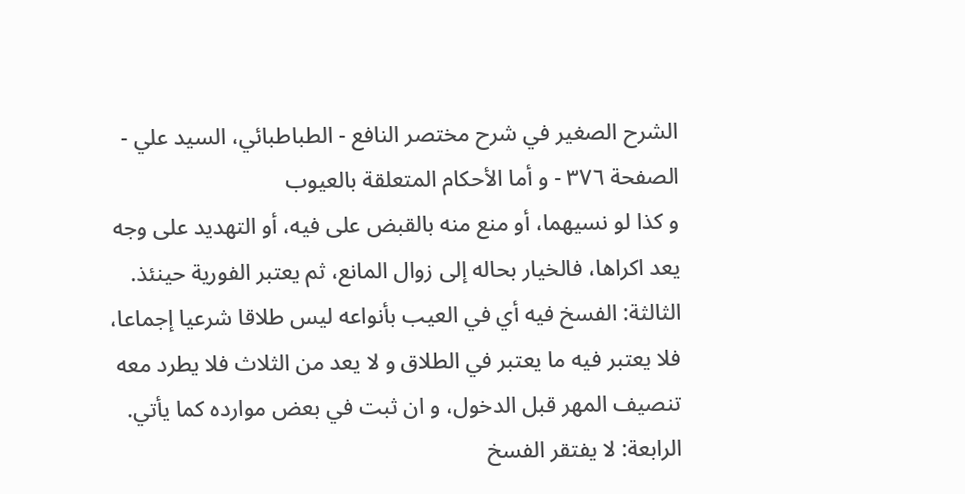الشرح الصغير في شرح مختصر النافع - الطباطبائي، السيد علي - الصفحة ٣٧٦ - و أما الأحكام المتعلقة بالعيوب
و كذا لو نسيهما، أو منع منه بالقبض على فيه، أو التهديد على وجه يعد اكراها، فالخيار بحاله إلى زوال المانع، ثم يعتبر الفورية حينئذ.
الثالثة: الفسخ فيه أي في العيب بأنواعه ليس طلاقا شرعيا إجماعا، فلا يعتبر فيه ما يعتبر في الطلاق و لا يعد من الثلاث فلا يطرد معه تنصيف المهر قبل الدخول، و ان ثبت في بعض موارده كما يأتي.
الرابعة: لا يفتقر الفسخ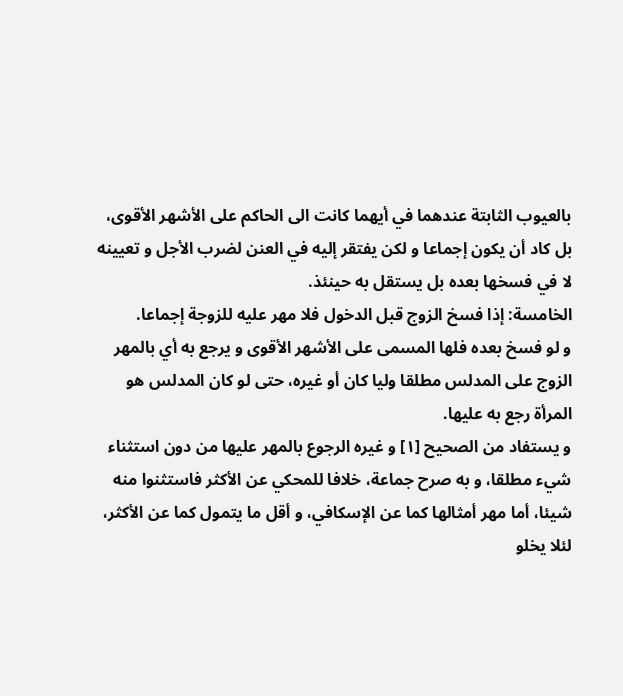بالعيوب الثابتة عندهما في أيهما كانت الى الحاكم على الأشهر الأقوى، بل كاد أن يكون إجماعا و لكن يفتقر إليه في العنن لضرب الأجل و تعيينه لا في فسخها بعده بل يستقل به حينئذ.
الخامسة: إذا فسخ الزوج قبل الدخول فلا مهر عليه للزوجة إجماعا.
و لو فسخ بعده فلها المسمى على الأشهر الأقوى و يرجع به أي بالمهر الزوج على المدلس مطلقا وليا كان أو غيره، حتى لو كان المدلس هو المرأة رجع به عليها.
و يستفاد من الصحيح [١] و غيره الرجوع بالمهر عليها من دون استثناء شيء مطلقا، و به صرح جماعة، خلافا للمحكي عن الأكثر فاستثنوا منه شيئا، أما مهر أمثالها كما عن الإسكافي، و أقل ما يتمول كما عن الأكثر، لئلا يخلو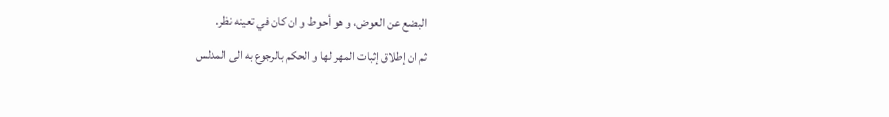البضع عن العوض، و هو أحوط و ان كان في تعينه نظر.
ثم ان إطلاق إثبات المهر لها و الحكم بالرجوع به الى المدلس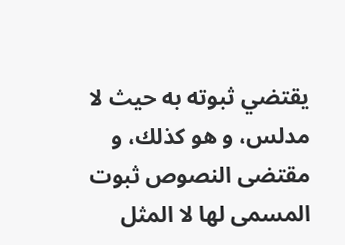يقتضي ثبوته به حيث لا مدلس، و هو كذلك، و مقتضى النصوص ثبوت المسمى لها لا المثل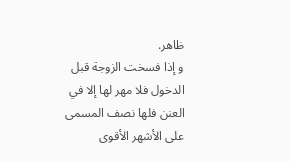ظاهر.
و إذا فسخت الزوجة قبل الدخول فلا مهر لها إلا في العنن فلها نصف المسمى على الأشهر الأقوى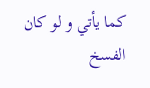كما يأتي و لو كان الفسخ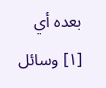بعده أي
[١] وسائل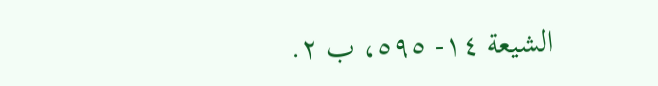الشيعة ١٤- ٥٩٥، ب ٢.